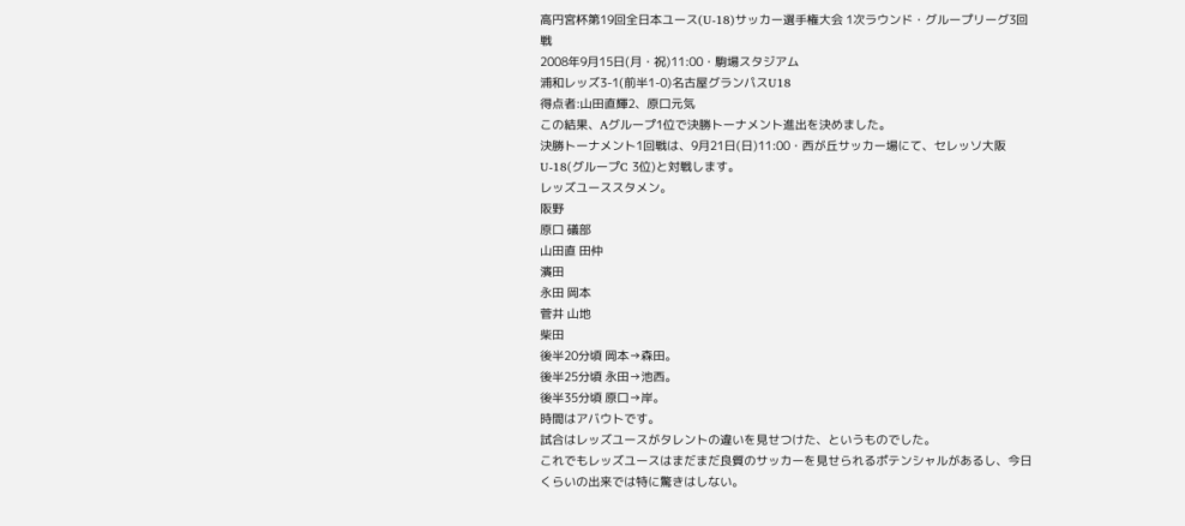高円宮杯第19回全日本ユース(U-18)サッカー選手権大会 1次ラウンド・グループリーグ3回戦
2008年9月15日(月・祝)11:00・駒場スタジアム
浦和レッズ3-1(前半1-0)名古屋グランパスU18
得点者:山田直輝2、原口元気
この結果、Aグループ1位で決勝トーナメント進出を決めました。
決勝トーナメント1回戦は、9月21日(日)11:00・西が丘サッカー場にて、セレッソ大阪U-18(グループC 3位)と対戦します。
レッズユーススタメン。
阪野
原口 礒部
山田直 田仲
濱田
永田 岡本
菅井 山地
柴田
後半20分頃 岡本→森田。
後半25分頃 永田→池西。
後半35分頃 原口→岸。
時間はアバウトです。
試合はレッズユースがタレントの違いを見せつけた、というものでした。
これでもレッズユースはまだまだ良質のサッカーを見せられるポテンシャルがあるし、今日くらいの出来では特に驚きはしない。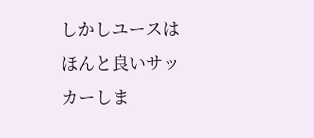しかしユースはほんと良いサッカーしま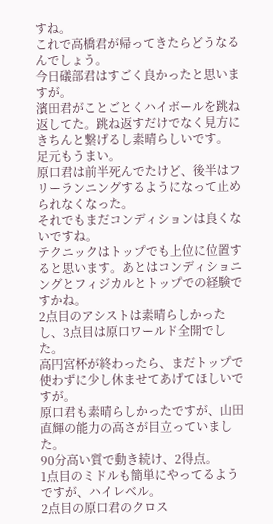すね。
これで高橋君が帰ってきたらどうなるんでしょう。
今日礒部君はすごく良かったと思いますが。
濱田君がことごとくハイボールを跳ね返してた。跳ね返すだけでなく見方にきちんと繋げるし素晴らしいです。
足元もうまい。
原口君は前半死んでたけど、後半はフリーランニングするようになって止められなくなった。
それでもまだコンディションは良くないですね。
テクニックはトップでも上位に位置すると思います。あとはコンディショニングとフィジカルとトップでの経験ですかね。
2点目のアシストは素晴らしかったし、3点目は原口ワールド全開でした。
高円宮杯が終わったら、まだトップで使わずに少し休ませてあげてほしいですが。
原口君も素晴らしかったですが、山田直輝の能力の高さが目立っていました。
90分高い質で動き続け、2得点。
1点目のミドルも簡単にやってるようですが、ハイレベル。
2点目の原口君のクロス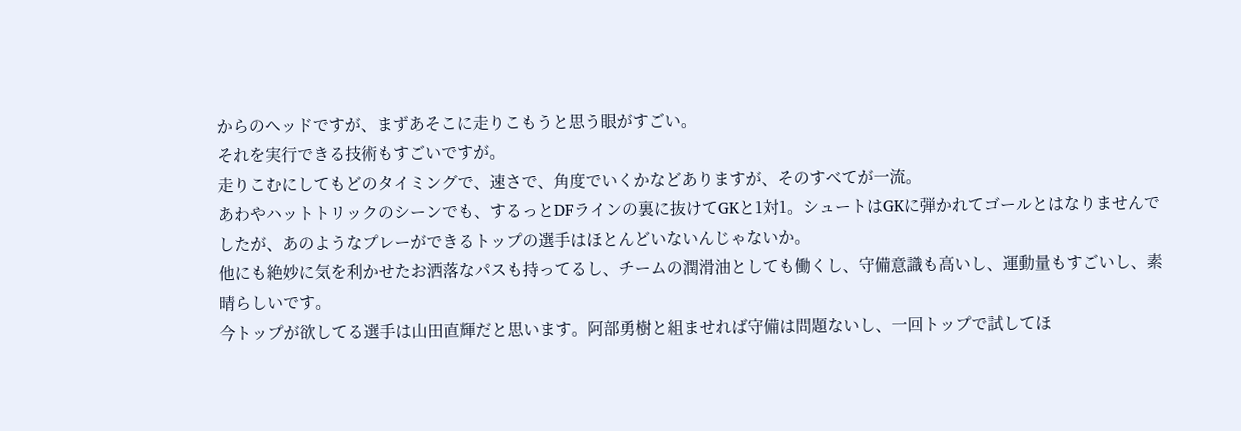からのヘッドですが、まずあそこに走りこもうと思う眼がすごい。
それを実行できる技術もすごいですが。
走りこむにしてもどのタイミングで、速さで、角度でいくかなどありますが、そのすべてが一流。
あわやハットトリックのシーンでも、するっとDFラインの裏に抜けてGKと1対1。シュートはGKに弾かれてゴールとはなりませんでしたが、あのようなプレーができるトップの選手はほとんどいないんじゃないか。
他にも絶妙に気を利かせたお洒落なパスも持ってるし、チームの潤滑油としても働くし、守備意識も高いし、運動量もすごいし、素晴らしいです。
今トップが欲してる選手は山田直輝だと思います。阿部勇樹と組ませれば守備は問題ないし、一回トップで試してほ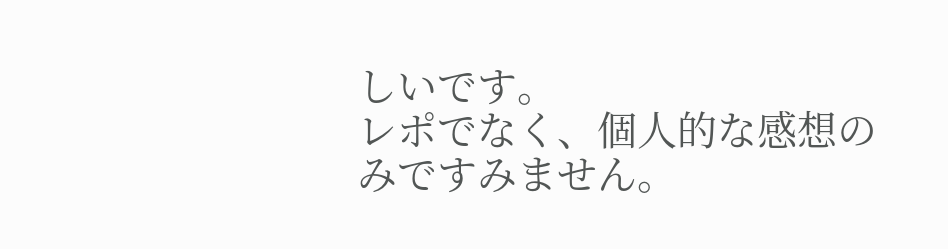しいです。
レポでなく、個人的な感想のみですみません。